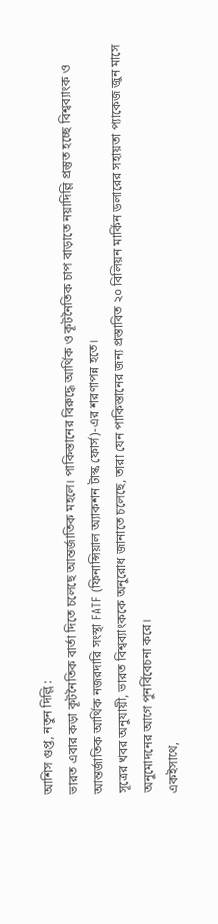আশিস গুপ্ত, নতুন দিল্লি :
ভারত এবার কড়া কূটনৈতিক বার্তা দিতে চলেছে আন্তর্জাতিক মহলে। পাকিস্তানের বিরুদ্ধে আর্থিক ও কূটনৈতিক চাপ বাড়াতে নয়াদিল্লি প্রস্তুত হচ্ছে বিশ্বব্যাংক ও আন্তর্জাতিক আর্থিক নজরদারি সংস্থা FATF (ফিনান্সিয়াল অ্যাকশন টাস্ক ফোর্স)-এর শরণাপন্ন হতে।
সূত্রের খবর অনুযায়ী, ভারত বিশ্বব্যাংককে অনুরোধ জানাতে চলেছে, তারা যেন পাকিস্তানের জন্য প্রস্তাবিত ২০ বিলিয়ন মার্কিন ডলারের সহায়তা প্যাকেজ জুন মাসে অনুমোদনের আগে পুনর্বিবেচনা করে।
একইসাথে,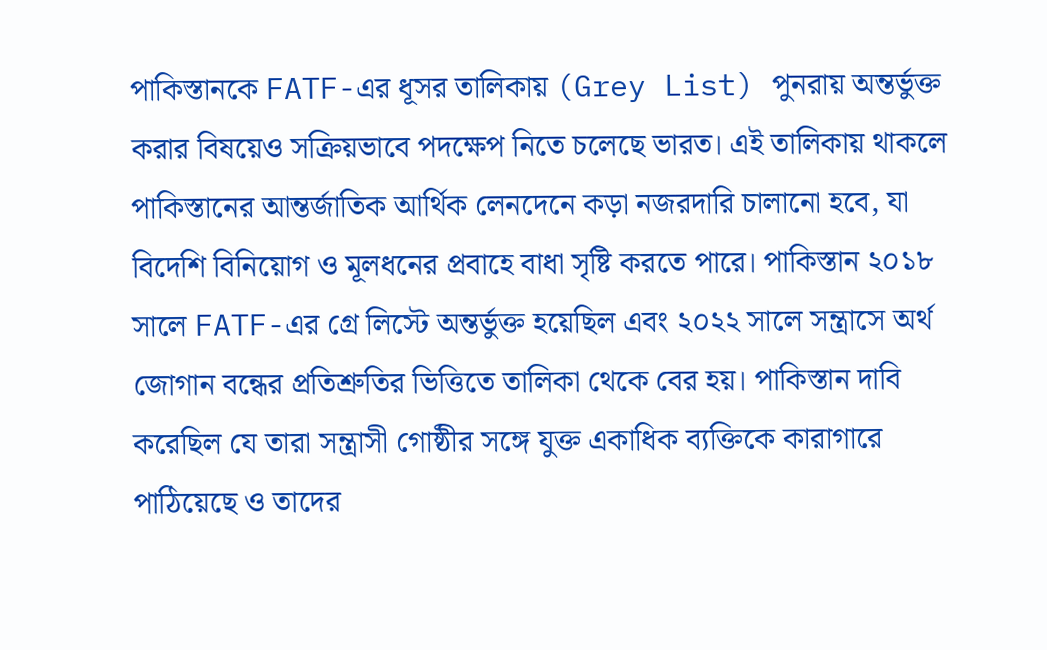পাকিস্তানকে FATF-এর ধূসর তালিকায় (Grey List) পুনরায় অন্তর্ভুক্ত করার বিষয়েও সক্রিয়ভাবে পদক্ষেপ নিতে চলেছে ভারত। এই তালিকায় থাকলে পাকিস্তানের আন্তর্জাতিক আর্থিক লেনদেনে কড়া নজরদারি চালানো হবে, যা বিদেশি বিনিয়োগ ও মূলধনের প্রবাহে বাধা সৃষ্টি করতে পারে। পাকিস্তান ২০১৮ সালে FATF-এর গ্রে লিস্টে অন্তর্ভুক্ত হয়েছিল এবং ২০২২ সালে সন্ত্রাসে অর্থ জোগান বন্ধের প্রতিশ্রুতির ভিত্তিতে তালিকা থেকে বের হয়। পাকিস্তান দাবি করেছিল যে তারা সন্ত্রাসী গোষ্ঠীর সঙ্গে যুক্ত একাধিক ব্যক্তিকে কারাগারে পাঠিয়েছে ও তাদের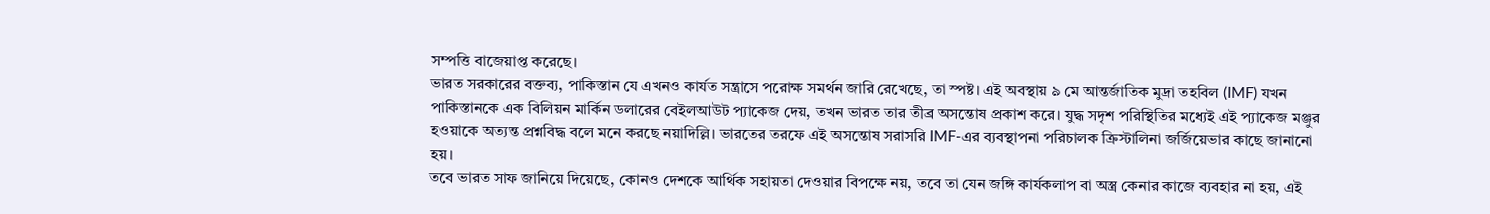সম্পত্তি বাজেয়াপ্ত করেছে।
ভারত সরকারের বক্তব্য, পাকিস্তান যে এখনও কার্যত সন্ত্রাসে পরোক্ষ সমর্থন জারি রেখেছে, তা স্পষ্ট। এই অবস্থায় ৯ মে আন্তর্জাতিক মুদ্রা তহবিল (IMF) যখন পাকিস্তানকে এক বিলিয়ন মার্কিন ডলারের বেইলআউট প্যাকেজ দেয়, তখন ভারত তার তীব্র অসন্তোষ প্রকাশ করে। যুদ্ধ সদৃশ পরিস্থিতির মধ্যেই এই প্যাকেজ মঞ্জুর হওয়াকে অত্যন্ত প্রশ্নবিদ্ধ বলে মনে করছে নয়াদিল্লি। ভারতের তরফে এই অসন্তোষ সরাসরি IMF-এর ব্যবস্থাপনা পরিচালক ক্রিস্টালিনা জর্জিয়েভার কাছে জানানো হয়।
তবে ভারত সাফ জানিয়ে দিয়েছে, কোনও দেশকে আর্থিক সহায়তা দেওয়ার বিপক্ষে নয়, তবে তা যেন জঙ্গি কার্যকলাপ বা অস্ত্র কেনার কাজে ব্যবহার না হয়, এই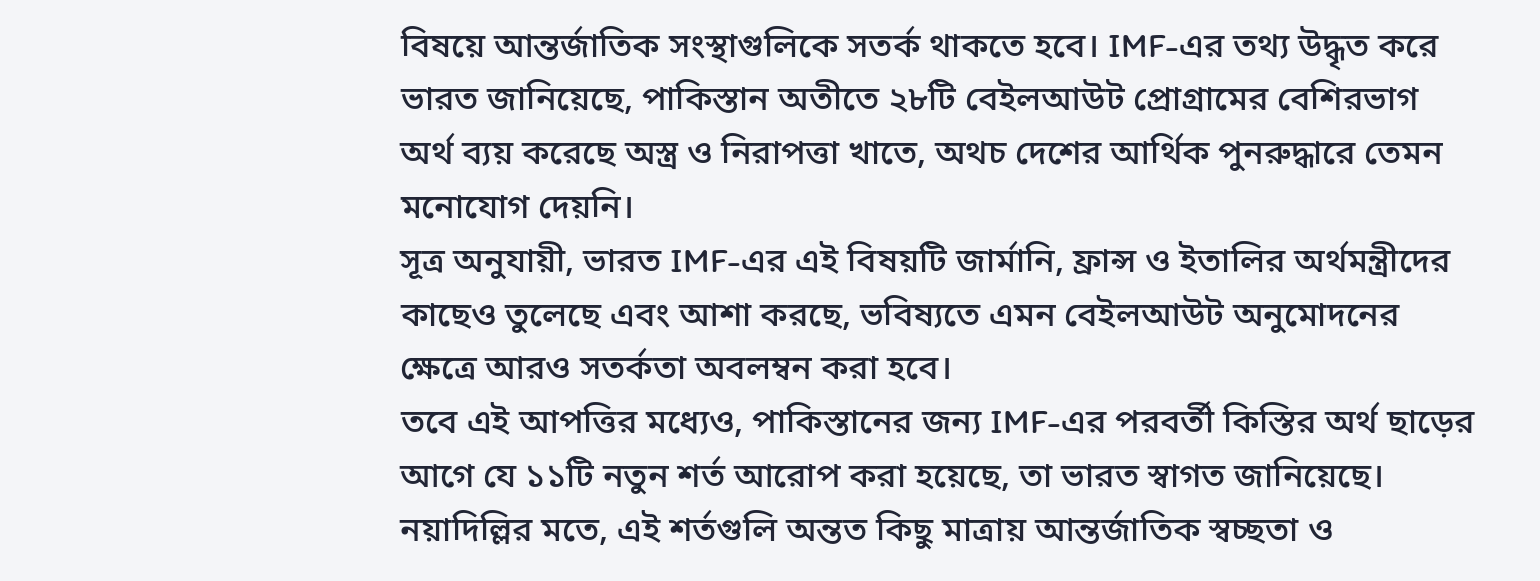বিষয়ে আন্তর্জাতিক সংস্থাগুলিকে সতর্ক থাকতে হবে। IMF-এর তথ্য উদ্ধৃত করে ভারত জানিয়েছে, পাকিস্তান অতীতে ২৮টি বেইলআউট প্রোগ্রামের বেশিরভাগ অর্থ ব্যয় করেছে অস্ত্র ও নিরাপত্তা খাতে, অথচ দেশের আর্থিক পুনরুদ্ধারে তেমন মনোযোগ দেয়নি।
সূত্র অনুযায়ী, ভারত IMF-এর এই বিষয়টি জার্মানি, ফ্রান্স ও ইতালির অর্থমন্ত্রীদের কাছেও তুলেছে এবং আশা করছে, ভবিষ্যতে এমন বেইলআউট অনুমোদনের ক্ষেত্রে আরও সতর্কতা অবলম্বন করা হবে।
তবে এই আপত্তির মধ্যেও, পাকিস্তানের জন্য IMF-এর পরবর্তী কিস্তির অর্থ ছাড়ের আগে যে ১১টি নতুন শর্ত আরোপ করা হয়েছে, তা ভারত স্বাগত জানিয়েছে।
নয়াদিল্লির মতে, এই শর্তগুলি অন্তত কিছু মাত্রায় আন্তর্জাতিক স্বচ্ছতা ও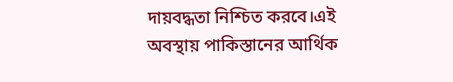দায়বদ্ধতা নিশ্চিত করবে।এই অবস্থায় পাকিস্তানের আর্থিক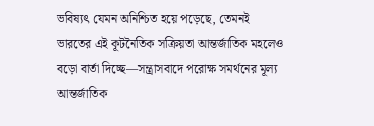ভবিষ্যৎ যেমন অনিশ্চিত হয়ে পড়েছে, তেমনই ভারতের এই কূটনৈতিক সক্রিয়তা আন্তর্জাতিক মহলেও বড়ো বার্তা দিচ্ছে—সন্ত্রাসবাদে পরোক্ষ সমর্থনের মূল্য আন্তর্জাতিক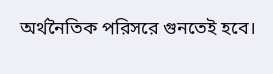অর্থনৈতিক পরিসরে গুনতেই হবে।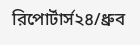রিপোর্টার্স২৪/ধ্রুব